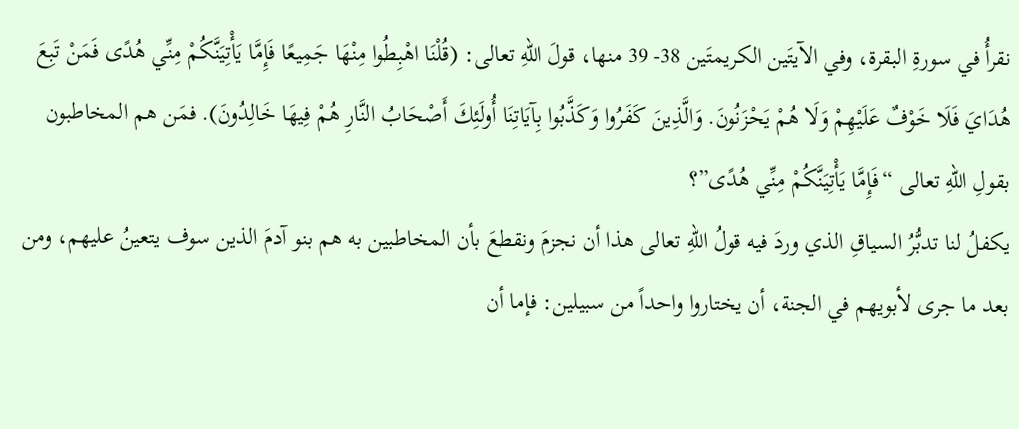نقرأُ في سورةِ البقرة، وفي الآيتَين الكريمتَين 38- 39 منها، قولَ اللهِ تعالى: (قُلْنَا اهْبِطُوا مِنْهَا جَمِيعًا فَإِمَّا يَأْتِيَنَّكُمْ مِنِّي هُدًى فَمَنْ تَبِعَ هُدَايَ فَلَا خَوْفٌ عَلَيْهِمْ وَلَا هُمْ يَحْزَنُونَ. وَالَّذِينَ كَفَرُوا وَكَذَّبُوا بِآيَاتِنَا أُولَئِكَ أَصْحَابُ النَّارِ هُمْ فِيهَا خَالِدُونَ). فمَن هم المخاطبون بقولِ اللهِ تعالى “فَإِمَّا يَأْتِيَنَّكُمْ مِنِّي هُدًى”؟
يكفلُ لنا تدبُّرُ السياقِ الذي وردَ فيه قولُ اللهِ تعالى هذا أن نجزمَ ونقطعَ بأن المخاطبين به هم بنو آدمَ الذين سوف يتعينُ عليهم، ومن بعد ما جرى لأبويهم في الجنة، أن يختاروا واحداً من سبيلين: فإما أن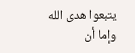يتبعوا هدى الله وإما أن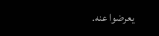يعرضوا عنه.